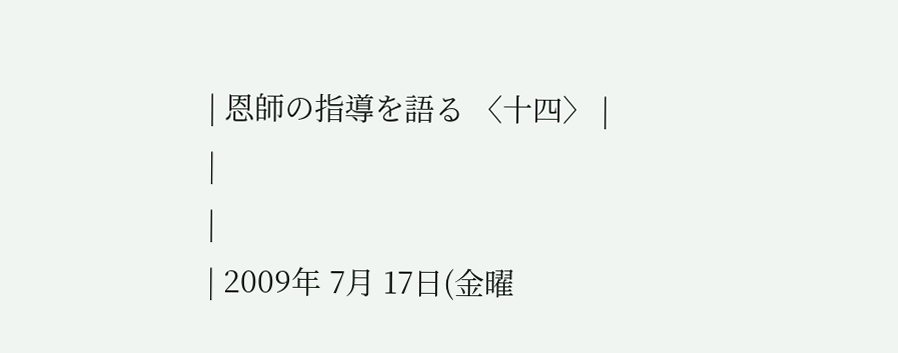| 恩師の指導を語る 〈十四〉 |
|
|
| 2009年 7月 17日(金曜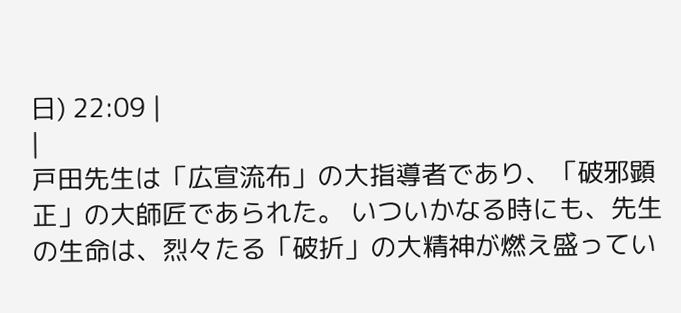日) 22:09 |
|
戸田先生は「広宣流布」の大指導者であり、「破邪顕正」の大師匠であられた。 いついかなる時にも、先生の生命は、烈々たる「破折」の大精神が燃え盛ってい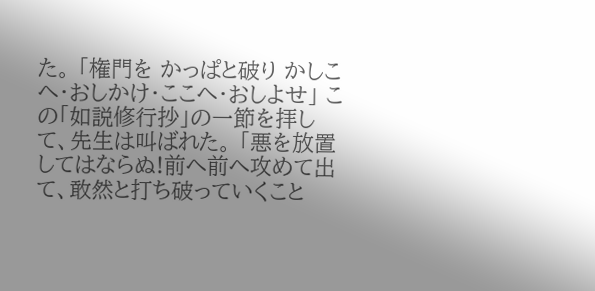た。 「権門を かっぱと破り かしこへ・おしかけ・ここへ・おしよせ」 この「如説修行抄」の一節を拝して、先生は叫ばれた。 「悪を放置してはならぬ!前へ前へ攻めて出て、敢然と打ち破っていくこと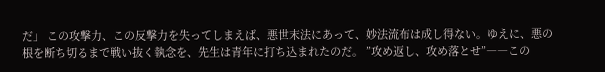だ」 この攻撃力、この反撃力を失ってしまえば、悪世末法にあって、妙法流布は成し得ない。ゆえに、悪の根を断ち切るまで戦い抜く執念を、先生は青年に打ち込まれたのだ。 ”攻め返し、攻め落とせ”――この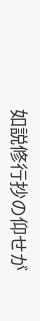如説修行抄の仰せが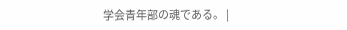学会青年部の魂である。 |